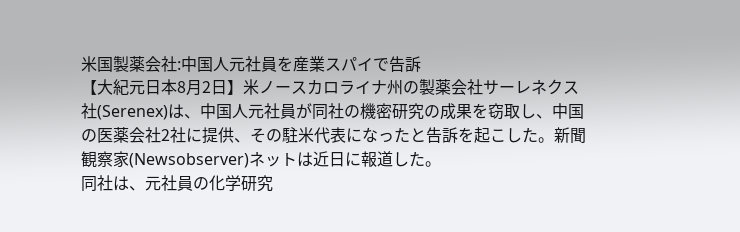米国製薬会社:中国人元社員を産業スパイで告訴
【大紀元日本8月2日】米ノースカロライナ州の製薬会社サーレネクス社(Serenex)は、中国人元社員が同社の機密研究の成果を窃取し、中国の医薬会社2社に提供、その駐米代表になったと告訴を起こした。新聞観察家(Newsobserver)ネットは近日に報道した。
同社は、元社員の化学研究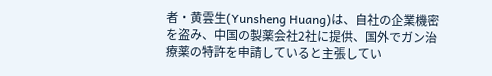者・黄雲生(Yunsheng Huang)は、自社の企業機密を盗み、中国の製薬会社2社に提供、国外でガン治療薬の特許を申請していると主張してい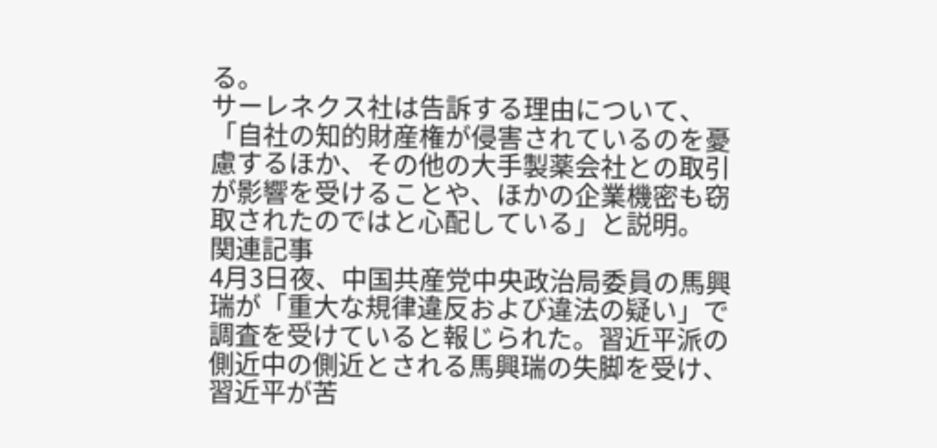る。
サーレネクス社は告訴する理由について、「自社の知的財産権が侵害されているのを憂慮するほか、その他の大手製薬会社との取引が影響を受けることや、ほかの企業機密も窃取されたのではと心配している」と説明。
関連記事
4月3日夜、中国共産党中央政治局委員の馬興瑞が「重大な規律違反および違法の疑い」で調査を受けていると報じられた。習近平派の側近中の側近とされる馬興瑞の失脚を受け、習近平が苦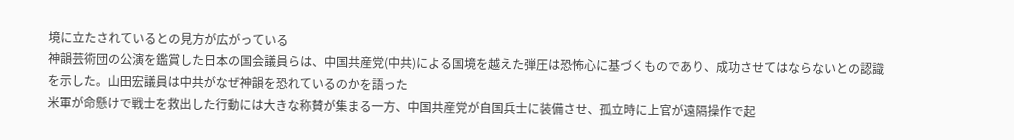境に立たされているとの見方が広がっている
神韻芸術団の公演を鑑賞した日本の国会議員らは、中国共産党(中共)による国境を越えた弾圧は恐怖心に基づくものであり、成功させてはならないとの認識を示した。山田宏議員は中共がなぜ神韻を恐れているのかを語った
米軍が命懸けで戦士を救出した行動には大きな称賛が集まる一方、中国共産党が自国兵士に装備させ、孤立時に上官が遠隔操作で起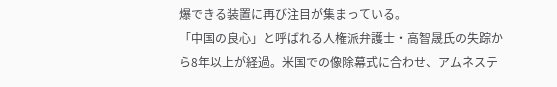爆できる装置に再び注目が集まっている。
「中国の良心」と呼ばれる人権派弁護士・高智晟氏の失踪から8年以上が経過。米国での像除幕式に合わせ、アムネステ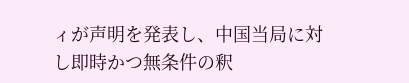ィが声明を発表し、中国当局に対し即時かつ無条件の釈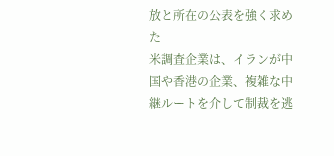放と所在の公表を強く求めた
米調査企業は、イランが中国や香港の企業、複雑な中継ルートを介して制裁を逃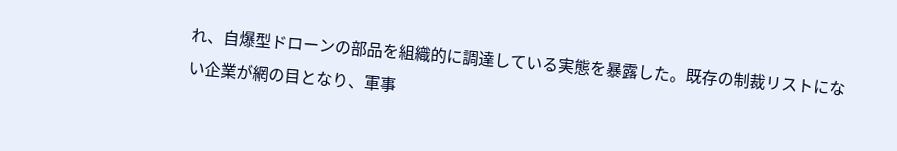れ、自爆型ドローンの部品を組織的に調達している実態を暴露した。既存の制裁リストにない企業が網の目となり、軍事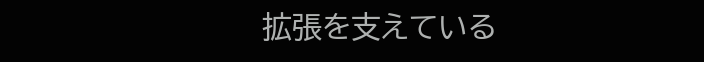拡張を支えている